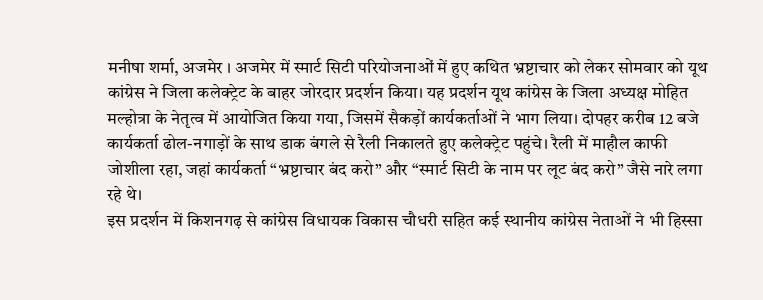मनीषा शर्मा, अजमेर । अजमेर में स्मार्ट सिटी परियोजनाओं में हुए कथित भ्रष्टाचार को लेकर सोमवार को यूथ कांग्रेस ने जिला कलेक्ट्रेट के बाहर जोरदार प्रदर्शन किया। यह प्रदर्शन यूथ कांग्रेस के जिला अध्यक्ष मोहित मल्होत्रा के नेतृत्व में आयोजित किया गया, जिसमें सैकड़ों कार्यकर्ताओं ने भाग लिया। दोपहर करीब 12 बजे कार्यकर्ता ढोल-नगाड़ों के साथ डाक बंगले से रैली निकालते हुए कलेक्ट्रेट पहुंचे। रैली में माहौल काफी जोशीला रहा, जहां कार्यकर्ता “भ्रष्टाचार बंद करो” और “स्मार्ट सिटी के नाम पर लूट बंद करो” जैसे नारे लगा रहे थे।
इस प्रदर्शन में किशनगढ़ से कांग्रेस विधायक विकास चौधरी सहित कई स्थानीय कांग्रेस नेताओं ने भी हिस्सा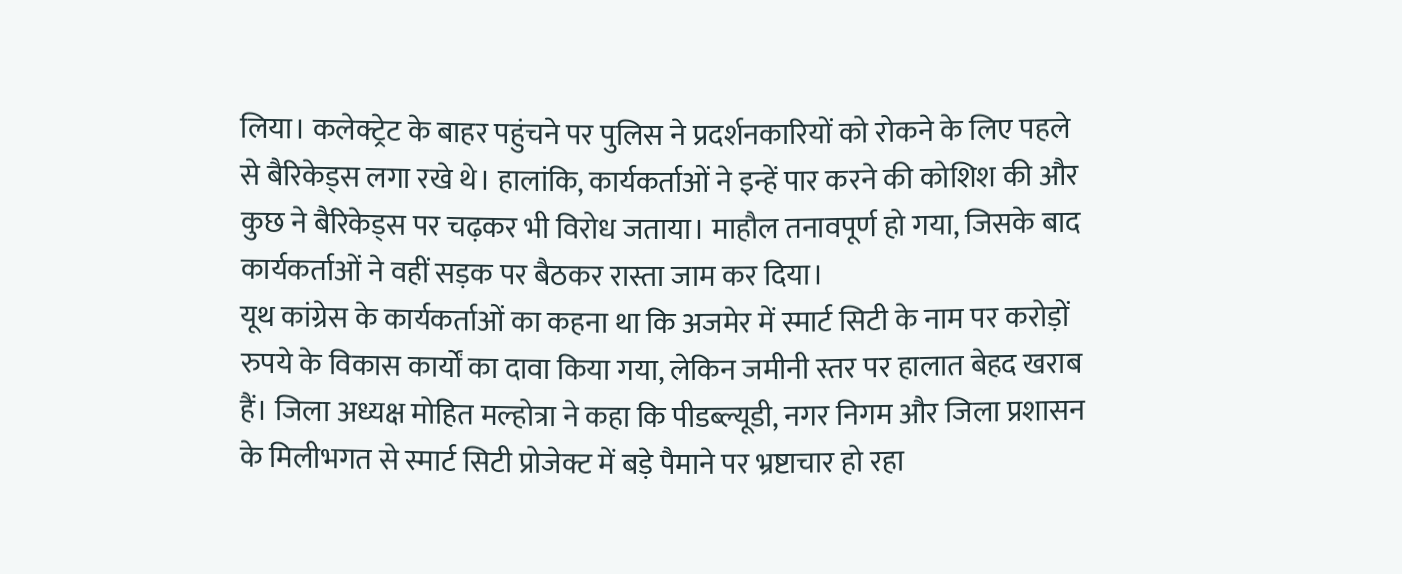लिया। कलेक्ट्रेट के बाहर पहुंचने पर पुलिस ने प्रदर्शनकारियों को रोकने के लिए पहले से बैरिकेड्स लगा रखे थे। हालांकि, कार्यकर्ताओं ने इन्हें पार करने की कोशिश की और कुछ ने बैरिकेड्स पर चढ़कर भी विरोध जताया। माहौल तनावपूर्ण हो गया, जिसके बाद कार्यकर्ताओं ने वहीं सड़क पर बैठकर रास्ता जाम कर दिया।
यूथ कांग्रेस के कार्यकर्ताओं का कहना था कि अजमेर में स्मार्ट सिटी के नाम पर करोड़ों रुपये के विकास कार्यों का दावा किया गया, लेकिन जमीनी स्तर पर हालात बेहद खराब हैं। जिला अध्यक्ष मोहित मल्होत्रा ने कहा कि पीडब्ल्यूडी, नगर निगम और जिला प्रशासन के मिलीभगत से स्मार्ट सिटी प्रोजेक्ट में बड़े पैमाने पर भ्रष्टाचार हो रहा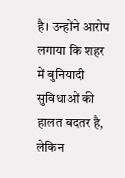है। उन्होंने आरोप लगाया कि शहर में बुनियादी सुविधाओं की हालत बदतर है, लेकिन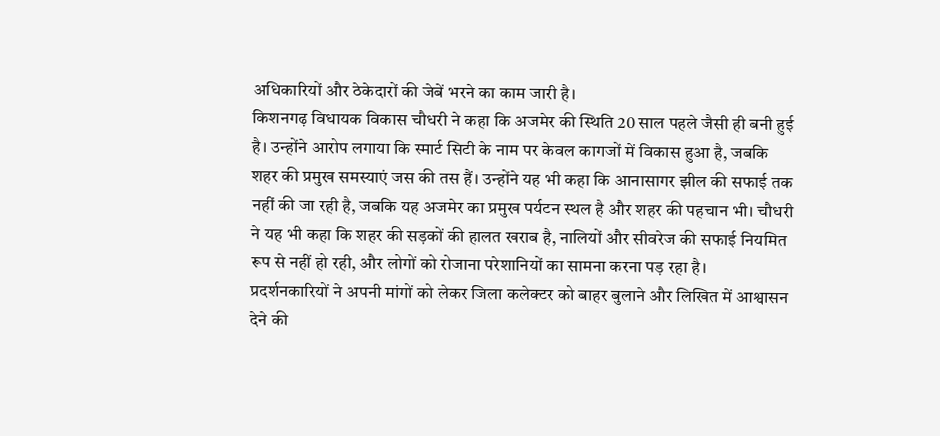अधिकारियों और ठेकेदारों की जेबें भरने का काम जारी है।
किशनगढ़ विधायक विकास चौधरी ने कहा कि अजमेर की स्थिति 20 साल पहले जैसी ही बनी हुई है। उन्होंने आरोप लगाया कि स्मार्ट सिटी के नाम पर केवल कागजों में विकास हुआ है, जबकि शहर की प्रमुख समस्याएं जस की तस हैं। उन्होंने यह भी कहा कि आनासागर झील की सफाई तक नहीं की जा रही है, जबकि यह अजमेर का प्रमुख पर्यटन स्थल है और शहर की पहचान भी। चौधरी ने यह भी कहा कि शहर की सड़कों की हालत खराब है, नालियों और सीवरेज की सफाई नियमित रूप से नहीं हो रही, और लोगों को रोजाना परेशानियों का सामना करना पड़ रहा है।
प्रदर्शनकारियों ने अपनी मांगों को लेकर जिला कलेक्टर को बाहर बुलाने और लिखित में आश्वासन देने की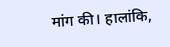मांग की। हालांकि,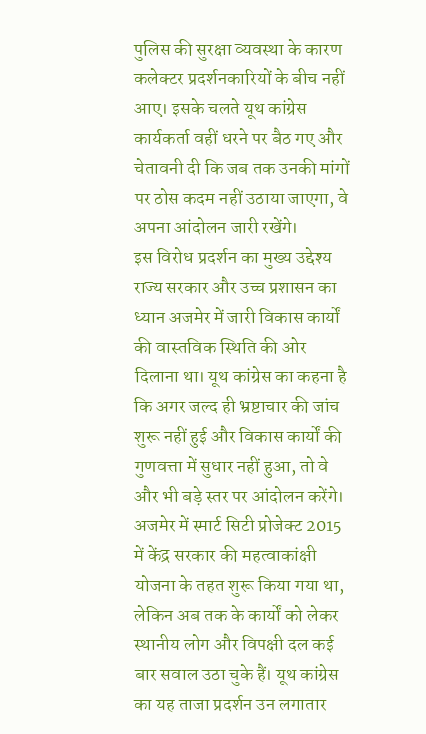पुलिस की सुरक्षा व्यवस्था के कारण कलेक्टर प्रदर्शनकारियों के बीच नहीं आए। इसके चलते यूथ कांग्रेस कार्यकर्ता वहीं धरने पर बैठ गए और चेतावनी दी कि जब तक उनकी मांगों पर ठोस कदम नहीं उठाया जाएगा, वे अपना आंदोलन जारी रखेंगे।
इस विरोध प्रदर्शन का मुख्य उद्देश्य राज्य सरकार और उच्च प्रशासन का ध्यान अजमेर में जारी विकास कार्यों की वास्तविक स्थिति की ओर दिलाना था। यूथ कांग्रेस का कहना है कि अगर जल्द ही भ्रष्टाचार की जांच शुरू नहीं हुई और विकास कार्यों की गुणवत्ता में सुधार नहीं हुआ, तो वे और भी बड़े स्तर पर आंदोलन करेंगे।
अजमेर में स्मार्ट सिटी प्रोजेक्ट 2015 में केंद्र सरकार की महत्वाकांक्षी योजना के तहत शुरू किया गया था, लेकिन अब तक के कार्यों को लेकर स्थानीय लोग और विपक्षी दल कई बार सवाल उठा चुके हैं। यूथ कांग्रेस का यह ताजा प्रदर्शन उन लगातार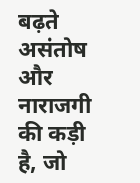बढ़ते असंतोष और नाराजगी की कड़ी है, जो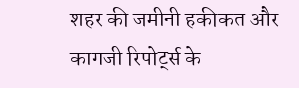शहर की जमीनी हकीकत और कागजी रिपोर्ट्स के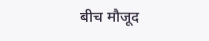बीच मौजूद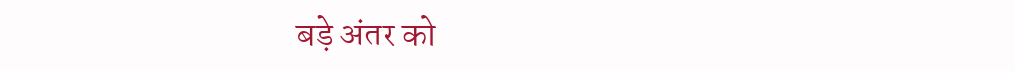बड़े अंतर को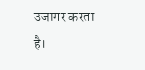उजागर करता है।